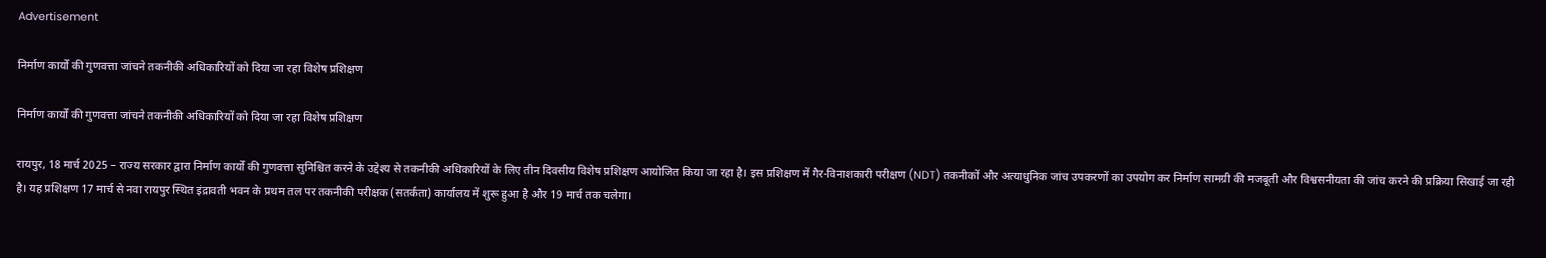Advertisement

निर्माण कार्यों की गुणवत्ता जांचने तकनीकी अधिकारियों को दिया जा रहा विशेष प्रशिक्षण

निर्माण कार्यों की गुणवत्ता जांचने तकनीकी अधिकारियों को दिया जा रहा विशेष प्रशिक्षण

रायपुर, 18 मार्च 2025 – राज्य सरकार द्वारा निर्माण कार्यों की गुणवत्ता सुनिश्चित करने के उद्देश्य से तकनीकी अधिकारियों के लिए तीन दिवसीय विशेष प्रशिक्षण आयोजित किया जा रहा है। इस प्रशिक्षण में गैर-विनाशकारी परीक्षण (NDT) तकनीकों और अत्याधुनिक जांच उपकरणों का उपयोग कर निर्माण सामग्री की मजबूती और विश्वसनीयता की जांच करने की प्रक्रिया सिखाई जा रही है। यह प्रशिक्षण 17 मार्च से नवा रायपुर स्थित इंद्रावती भवन के प्रथम तल पर तकनीकी परीक्षक (सतर्कता) कार्यालय में शुरू हुआ है और 19 मार्च तक चलेगा।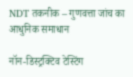NDT तकनीक – गुणवत्ता जांच का आधुनिक समाधान

नॉन-डिस्ट्रक्टिव टेस्टिंग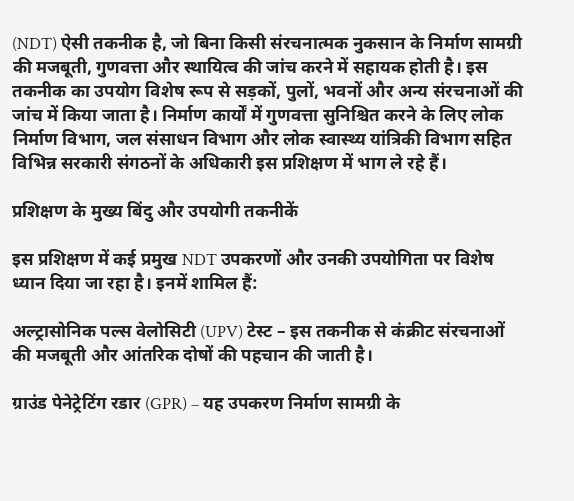(NDT) ऐसी तकनीक है, जो बिना किसी संरचनात्मक नुकसान के निर्माण सामग्री की मजबूती, गुणवत्ता और स्थायित्व की जांच करने में सहायक होती है। इस तकनीक का उपयोग विशेष रूप से सड़कों, पुलों, भवनों और अन्य संरचनाओं की जांच में किया जाता है। निर्माण कार्यों में गुणवत्ता सुनिश्चित करने के लिए लोक निर्माण विभाग, जल संसाधन विभाग और लोक स्वास्थ्य यांत्रिकी विभाग सहित विभिन्न सरकारी संगठनों के अधिकारी इस प्रशिक्षण में भाग ले रहे हैं।

प्रशिक्षण के मुख्य बिंदु और उपयोगी तकनीकें

इस प्रशिक्षण में कई प्रमुख NDT उपकरणों और उनकी उपयोगिता पर विशेष ध्यान दिया जा रहा है। इनमें शामिल हैं:

अल्ट्रासोनिक पल्स वेलोसिटी (UPV) टेस्ट – इस तकनीक से कंक्रीट संरचनाओं की मजबूती और आंतरिक दोषों की पहचान की जाती है।

ग्राउंड पेनेट्रेटिंग रडार (GPR) – यह उपकरण निर्माण सामग्री के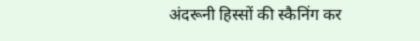अंदरूनी हिस्सों की स्कैनिंग कर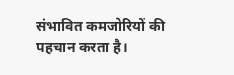संभावित कमजोरियों की पहचान करता है।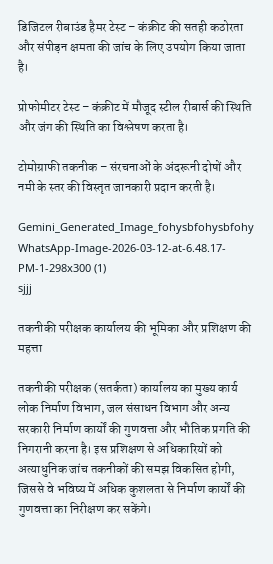डिजिटल रीबाउंड हैमर टेस्ट – कंक्रीट की सतही कठोरता और संपीड़न क्षमता की जांच के लिए उपयोग किया जाता है।

प्रोफोमीटर टेस्ट – कंक्रीट में मौजूद स्टील रीबार्स की स्थिति और जंग की स्थिति का विश्लेषण करता है।

टोमोग्राफी तकनीक – संरचनाओं के अंदरूनी दोषों और नमी के स्तर की विस्तृत जानकारी प्रदान करती है।

Gemini_Generated_Image_fohysbfohysbfohy
WhatsApp-Image-2026-03-12-at-6.48.17-PM-1-298x300 (1)
sjjj

तकनीकी परीक्षक कार्यालय की भूमिका और प्रशिक्षण की महत्ता

तकनीकी परीक्षक (सतर्कता) कार्यालय का मुख्य कार्य लोक निर्माण विभाग, जल संसाधन विभाग और अन्य सरकारी निर्माण कार्यों की गुणवत्ता और भौतिक प्रगति की निगरानी करना है। इस प्रशिक्षण से अधिकारियों को अत्याधुनिक जांच तकनीकों की समझ विकसित होगी, जिससे वे भविष्य में अधिक कुशलता से निर्माण कार्यों की गुणवत्ता का निरीक्षण कर सकेंगे।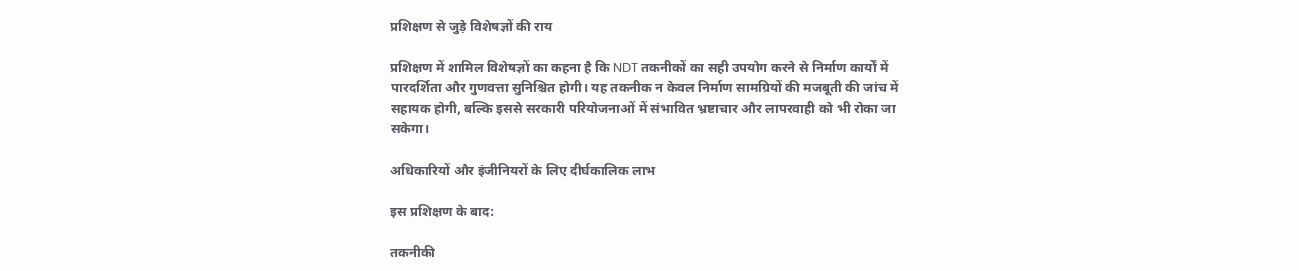प्रशिक्षण से जुड़े विशेषज्ञों की राय

प्रशिक्षण में शामिल विशेषज्ञों का कहना है कि NDT तकनीकों का सही उपयोग करने से निर्माण कार्यों में पारदर्शिता और गुणवत्ता सुनिश्चित होगी। यह तकनीक न केवल निर्माण सामग्रियों की मजबूती की जांच में सहायक होगी, बल्कि इससे सरकारी परियोजनाओं में संभावित भ्रष्टाचार और लापरवाही को भी रोका जा सकेगा।

अधिकारियों और इंजीनियरों के लिए दीर्घकालिक लाभ

इस प्रशिक्षण के बाद:

तकनीकी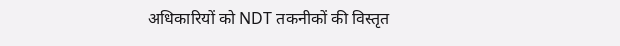अधिकारियों को NDT तकनीकों की विस्तृत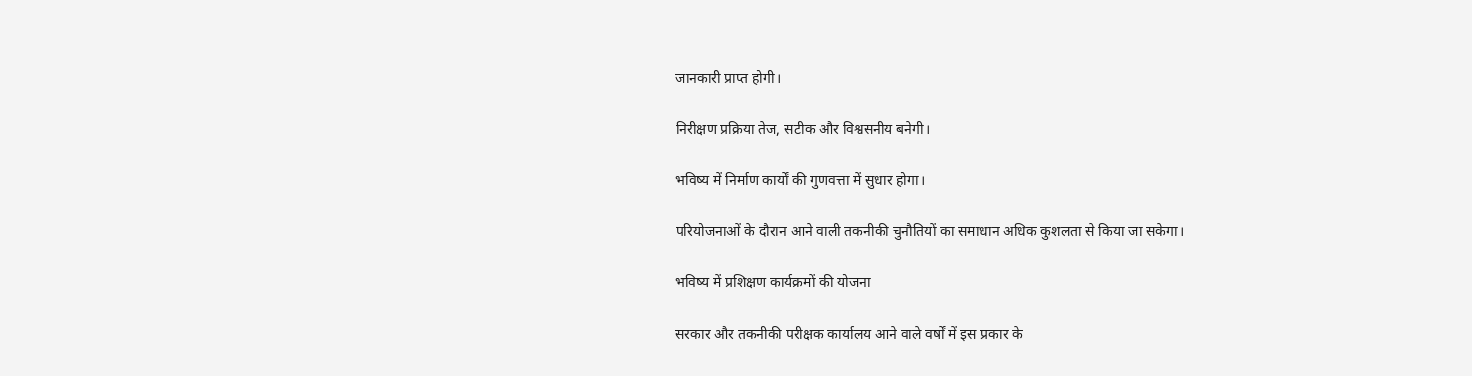जानकारी प्राप्त होगी।

निरीक्षण प्रक्रिया तेज, सटीक और विश्वसनीय बनेगी।

भविष्य में निर्माण कार्यों की गुणवत्ता में सुधार होगा।

परियोजनाओं के दौरान आने वाली तकनीकी चुनौतियों का समाधान अधिक कुशलता से किया जा सकेगा।

भविष्य में प्रशिक्षण कार्यक्रमों की योजना

सरकार और तकनीकी परीक्षक कार्यालय आने वाले वर्षों में इस प्रकार के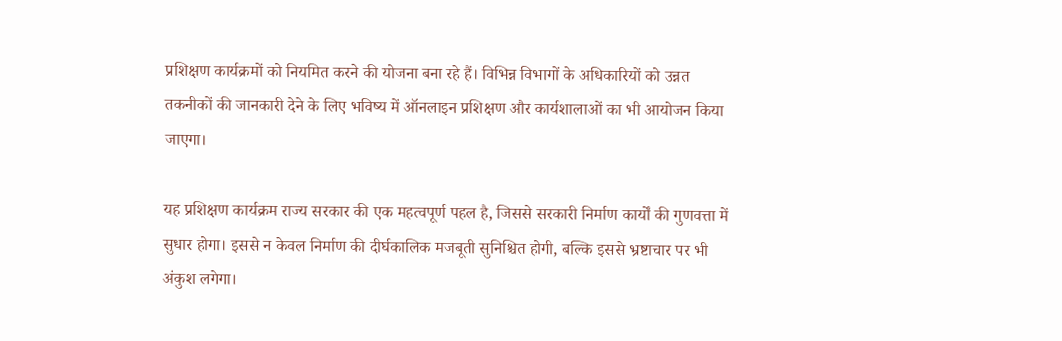प्रशिक्षण कार्यक्रमों को नियमित करने की योजना बना रहे हैं। विभिन्न विभागों के अधिकारियों को उन्नत तकनीकों की जानकारी देने के लिए भविष्य में ऑनलाइन प्रशिक्षण और कार्यशालाओं का भी आयोजन किया जाएगा।

यह प्रशिक्षण कार्यक्रम राज्य सरकार की एक महत्वपूर्ण पहल है, जिससे सरकारी निर्माण कार्यों की गुणवत्ता में सुधार होगा। इससे न केवल निर्माण की दीर्घकालिक मजबूती सुनिश्चित होगी, बल्कि इससे भ्रष्टाचार पर भी अंकुश लगेगा।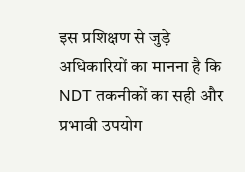इस प्रशिक्षण से जुड़े अधिकारियों का मानना है कि NDT तकनीकों का सही और प्रभावी उपयोग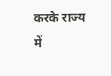करके राज्य में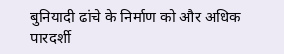बुनियादी ढांचे के निर्माण को और अधिक पारदर्शी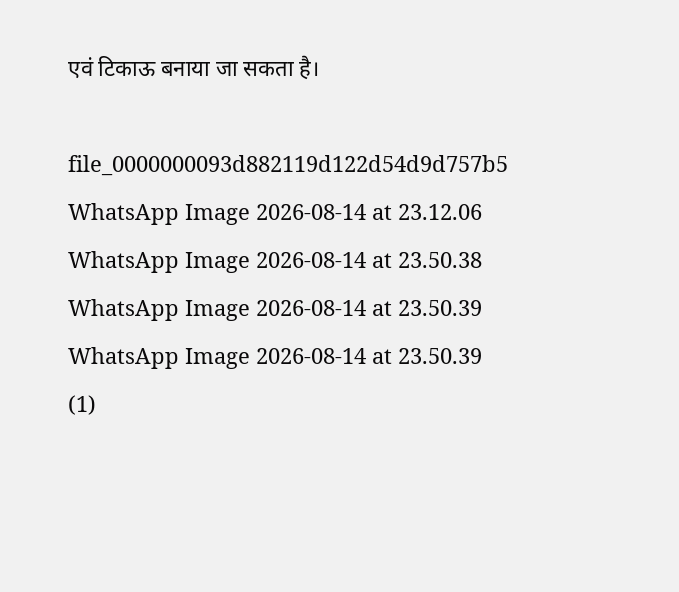एवं टिकाऊ बनाया जा सकता है।

file_0000000093d882119d122d54d9d757b5
WhatsApp Image 2026-08-14 at 23.12.06
WhatsApp Image 2026-08-14 at 23.50.38
WhatsApp Image 2026-08-14 at 23.50.39
WhatsApp Image 2026-08-14 at 23.50.39 (1)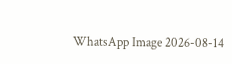WhatsApp Image 2026-08-14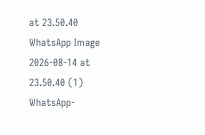at 23.50.40
WhatsApp Image 2026-08-14 at 23.50.40 (1)
WhatsApp-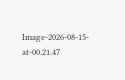Image-2026-08-15-at-00.21.47